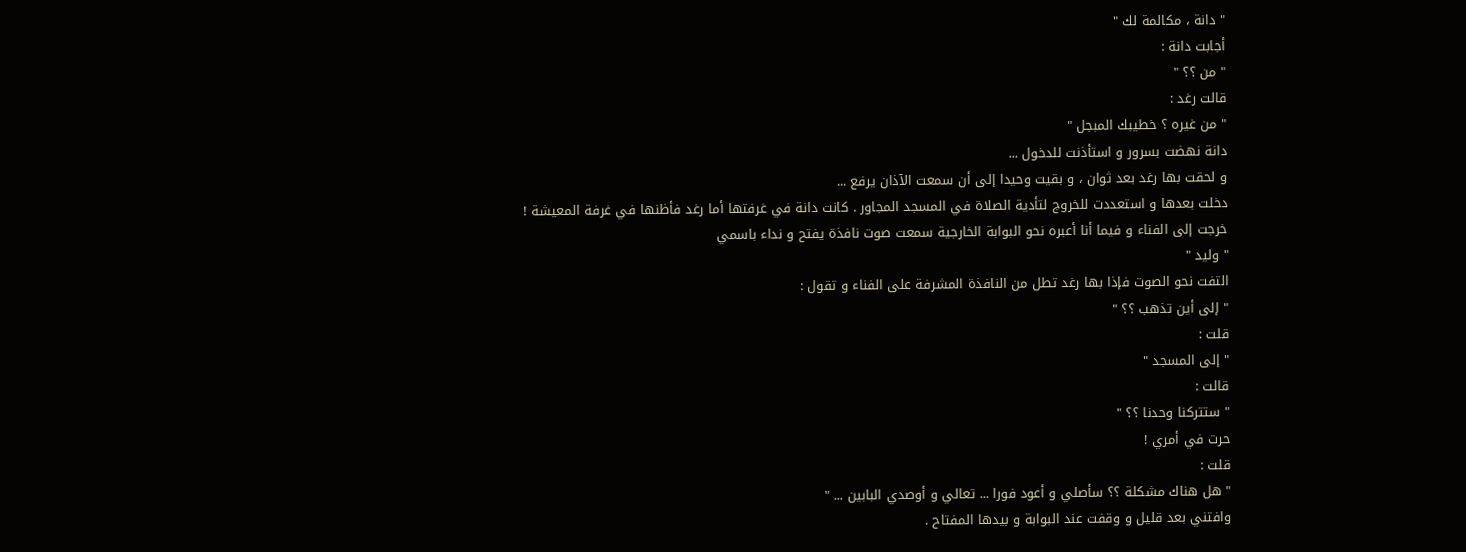" دانة ، مكالمة لك "
أجابت دانة :
" من ؟؟ "
قالت رغد :
" من غيره ؟ خطيبك المبجل "
دانة نهضت بسرور و استأذنت للدخول ...
و لحقت بها رغد بعد ثوان ، و بقيت وحيدا إلى أن سمعت الآذان يرفع ...
دخلت بعدها و استعددت للخروج لتأدية الصلاة في المسجد المجاور . كانت دانة في غرفتها أما رغد فأظنها في غرفة المعيشة !
خرجت إلى الفناء و فيما أنا أعبره نحو البوابة الخارجية سمعت صوت نافذة يفتح و نداء باسمي
" وليد "
التفت نحو الصوت فإذا بها رغد تطل من النافذة المشرفة على الفناء و تقول :
" إلى أين تذهب ؟؟ "
قلت :
" إلى المسجد "
قالت :
" ستتركنا وحدنا ؟؟ "
حرت في أمري !
قلت :
" هل هناك مشكلة ؟؟ سأصلي و أعود فورا ... تعالي و أوصدي البابين ... "
وافتني بعد قليل و وقفت عند البوابة و بيدها المفتاح .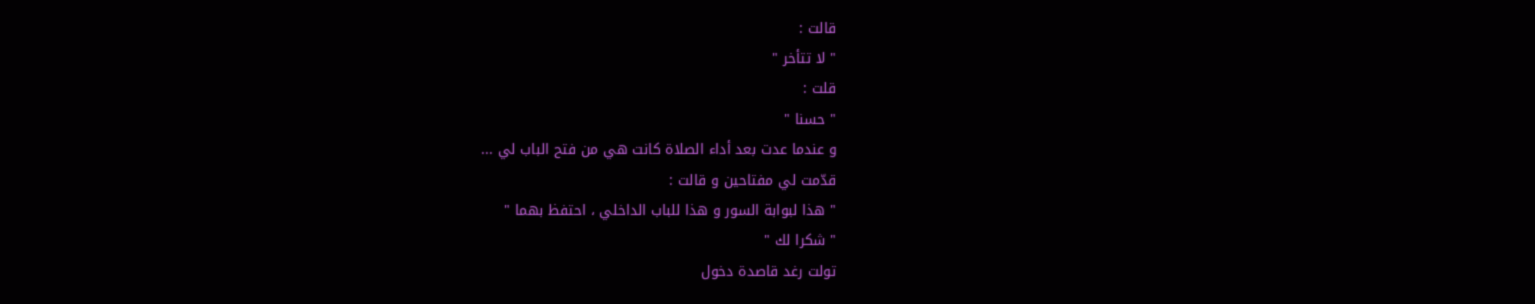قالت :
" لا تتأخر "
قلت :
" حسنا "
و عندما عدت بعد أداء الصلاة كانت هي من فتح الباب لي ...
قدّمت لي مفتاحين و قالت :
" هذا لبوابة السور و هذا للباب الداخلي ، احتفظ بهما "
" شكرا لك "
تولت رغد قاصدة دخول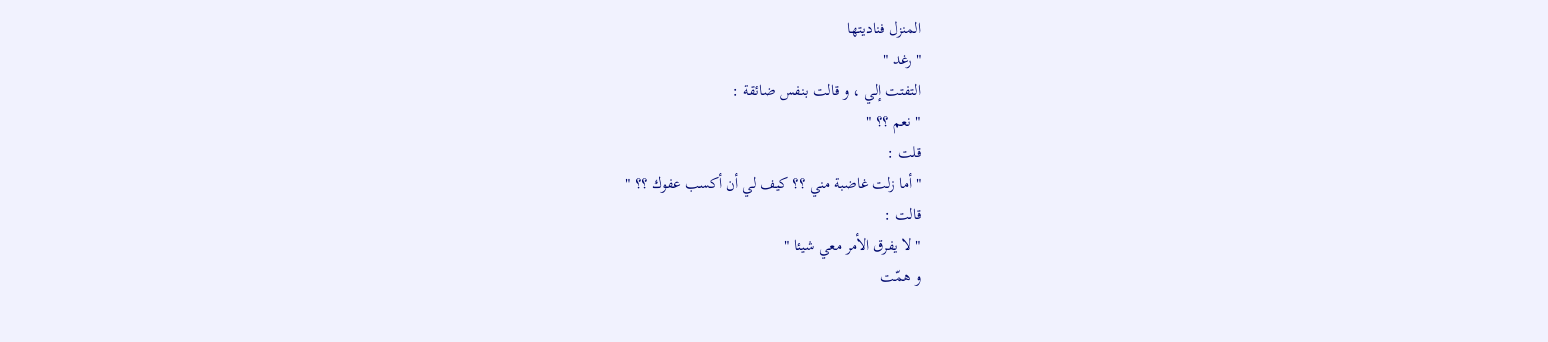المنزل فناديتها
" رغد "
التفتت إلي ، و قالت بنفس ضائقة :
" نعم ؟؟ "
قلت :
" أما زلت غاضبة مني ؟؟ كيف لي أن أكسب عفوك ؟؟ "
قالت :
" لا يفرق الأمر معي شيئا "
و همّت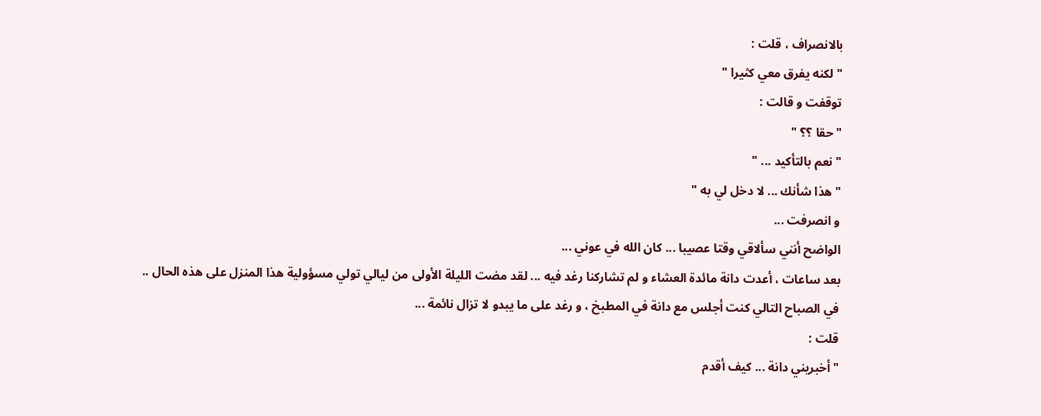بالانصراف ، قلت :
" لكنه يفرق معي كثيرا "
توقفت و قالت :
" حقا ؟؟ "
" نعم بالتأكيد ... "
" هذا شأنك ... لا دخل لي به "
و انصرفت ...
الواضح أنني سألاقي وقتا عصيبا ... كان الله في عوني ...
بعد ساعات ، أعدت دانة مائدة العشاء و لم تشاركنا رغد فيه ... لقد مضت الليلة الأولى من ليالي تولي مسؤولية هذا المنزل على هذه الحال ..
في الصباح التالي كنت أجلس مع دانة في المطبخ ، و رغد على ما يبدو لا تزال نائمة ...
قلت :
" أخبريني دانة ... كيف أقدم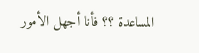المساعدة ؟؟ فأنا أجهل الأمور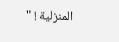المنزلية ! "